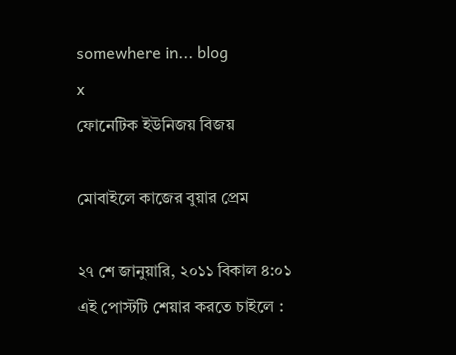somewhere in... blog
x
ফোনেটিক ইউনিজয় বিজয়

মোবাইলে কাজের বুয়ার প্রেম

২৭ শে জানুয়ারি, ২০১১ বিকাল ৪:০১
এই পোস্টটি শেয়ার করতে চাইলে :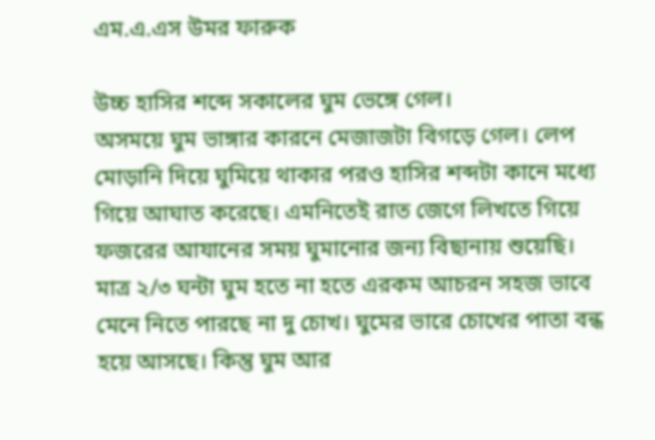এম.এ.এস উমর ফারুক

উচ্চ হাসির শব্দে সকালের ঘুম ভেঙ্গে গেল।
অসময়ে ঘুম ভাঙ্গার কারনে মেজাজটা বিগড়ে গেল। লেপ মোড়ানি দিয়ে ঘুমিয়ে থাকার পরও হাসির শব্দটা কানে মধ্যে গিয়ে আঘাত করেছে। এমনিতেই রাত জেগে লিখতে গিয়ে ফজরের আযানের সময় ঘুমানোর জন্য বিছানায় শুয়েছি। মাত্র ২/৩ ঘন্টা ঘুম হতে না হতে এরকম আচরন সহজ ভাবে মেনে নিতে পারছে না দু চোখ। ঘুমের ভারে চোখের পাতা বন্ধ হয়ে আসছে। কিন্তু ঘুম আর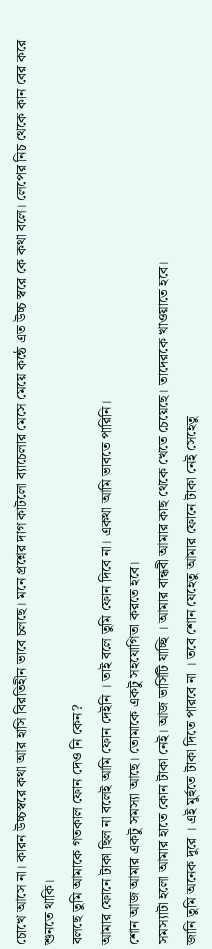চোখে আসে না। কারন উচ্চস্বরে কথা আর হাসি বিরতিহীন ভাবে চলছে। মনে প্রশ্নের দাগ কাটলো ব্যাচেলার মেসে মেয়ে কন্ঠে এত উচ্চ স্বরে কে কথা বলে। লেপের নিচ থেকে কান বের করে শুনতে থাকি।
বলছে তুমি আমাকে গতকাল ফোন দেও নি কেন?
আমার ফোনে টাকা ছিল না বলেই আমি ফোন দেইনি । তাই বলে তুমি ফোন দিবে না। একথা আমি ভাবতে পারিনি।
শোন আজ আমার একটু সমস্যা আছে। তোমাকে একটু সহযোগিতা করতে হবে।
সমস্যাটা হলো আমার হাতে কোন টাকা নেই। আজ ভার্সিটি যাচ্ছি । আমার বান্ধবী আমার কাছ থেকে খেতে চেয়েছে। তাদেরকে খাওয়াতে হবে।
জানি তুমি অনেক দুরে । এই মুর্হুতে টাকা দিতে পারবে না । তবে শোন যেহেতু আমার ফোনে টাকা নেই সেহেতু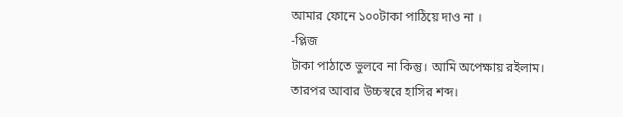আমার ফোনে ১০০টাকা পাঠিয়ে দাও না ।
-প্লিজ
টাকা পাঠাতে ভুলবে না কিন্তু। আমি অপেক্ষায় রইলাম।
তারপর আবার উচ্চস্বরে হাসির শব্দ।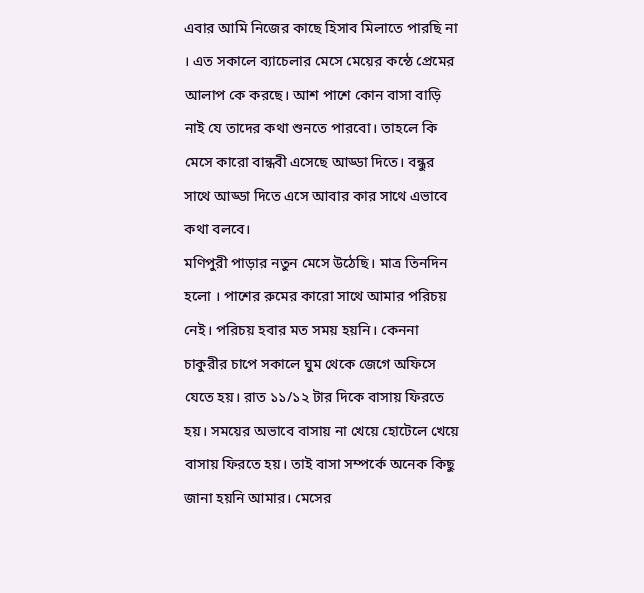এবার আমি নিজের কাছে হিসাব মিলাতে পারছি না । এত সকালে ব্যাচেলার মেসে মেয়ের কন্ঠে প্রেমের আলাপ কে করছে। আশ পাশে কোন বাসা বাড়ি নাই যে তাদের কথা শুনতে পারবো। তাহলে কি মেসে কারো বান্ধবী এসেছে আড্ডা দিতে। বন্ধুর সাথে আড্ডা দিতে এসে আবার কার সাথে এভাবে কথা বলবে।
মণিপুরী পাড়ার নতুন মেসে উঠেছি। মাত্র তিনদিন হলো । পাশের রুমের কারো সাথে আমার পরিচয় নেই। পরিচয় হবার মত সময় হয়নি। কেননা চাকুরীর চাপে সকালে ঘুম থেকে জেগে অফিসে যেতে হয়। রাত ১১/১২ টার দিকে বাসায় ফিরতে হয়। সময়ের অভাবে বাসায় না খেয়ে হোটেলে খেয়ে বাসায় ফিরতে হয়। তাই বাসা সম্পর্কে অনেক কিছু জানা হয়নি আমার। মেসের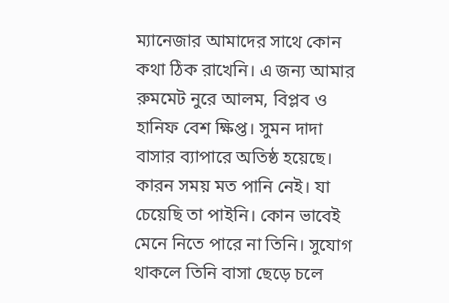ম্যানেজার আমাদের সাথে কোন কথা ঠিক রাখেনি। এ জন্য আমার রুমমেট নুরে আলম, বিপ্লব ও হানিফ বেশ ক্ষিপ্ত। সুমন দাদা বাসার ব্যাপারে অতিষ্ঠ হয়েছে। কারন সময় মত পানি নেই। যা চেয়েছি তা পাইনি। কোন ভাবেই মেনে নিতে পারে না তিনি। সুযোগ থাকলে তিনি বাসা ছেড়ে চলে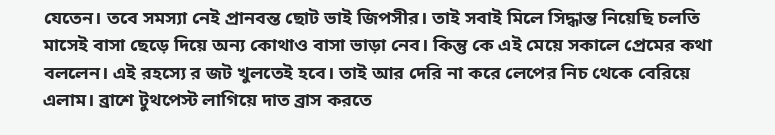যেতেন। তবে সমস্যা নেই প্রানবন্ত ছোট ভাই জিপসীর। তাই সবাই মিলে সিদ্ধান্ত নিয়েছি চলতি মাসেই বাসা ছেড়ে দিয়ে অন্য কোথাও বাসা ভাড়া নেব। কিন্তু কে এই মেয়ে সকালে প্রেমের কথা বললেন। এই রহস্যে র জট খুলতেই হবে। তাই আর দেরি না করে লেপের নিচ থেকে বেরিয়ে এলাম। ব্রাশে টুথপেস্ট লাগিয়ে দাত ব্রাস করতে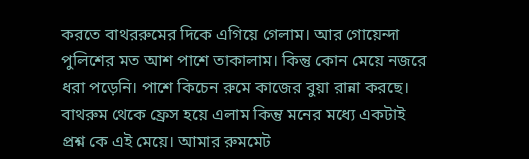করতে বাথররুমের দিকে এগিয়ে গেলাম। আর গোয়েন্দা পুলিশের মত আশ পাশে তাকালাম। কিন্তু কোন মেয়ে নজরে ধরা পড়েনি। পাশে কিচেন রুমে কাজের বুয়া রান্না করছে।
বাথরুম থেকে ফ্রেস হয়ে এলাম কিন্তু মনের মধ্যে একটাই প্রশ্ন কে এই মেয়ে। আমার রুমমেট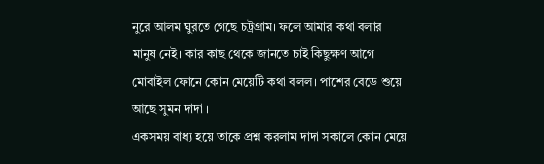নুরে আলম ঘুরতে গেছে চট্রগ্রাম। ফলে আমার কথা বলার মানুষ নেই। কার কাছ থেকে জানতে চাই কিছুক্ষণ আগে মোবাইল ফোনে কোন মেয়েটি কথা বলল। পাশের বেডে শুয়ে আছে সুমন দাদা ।
একসময় বাধ্য হয়ে তাকে প্রশ্ন করলাম দাদা সকালে কোন মেয়ে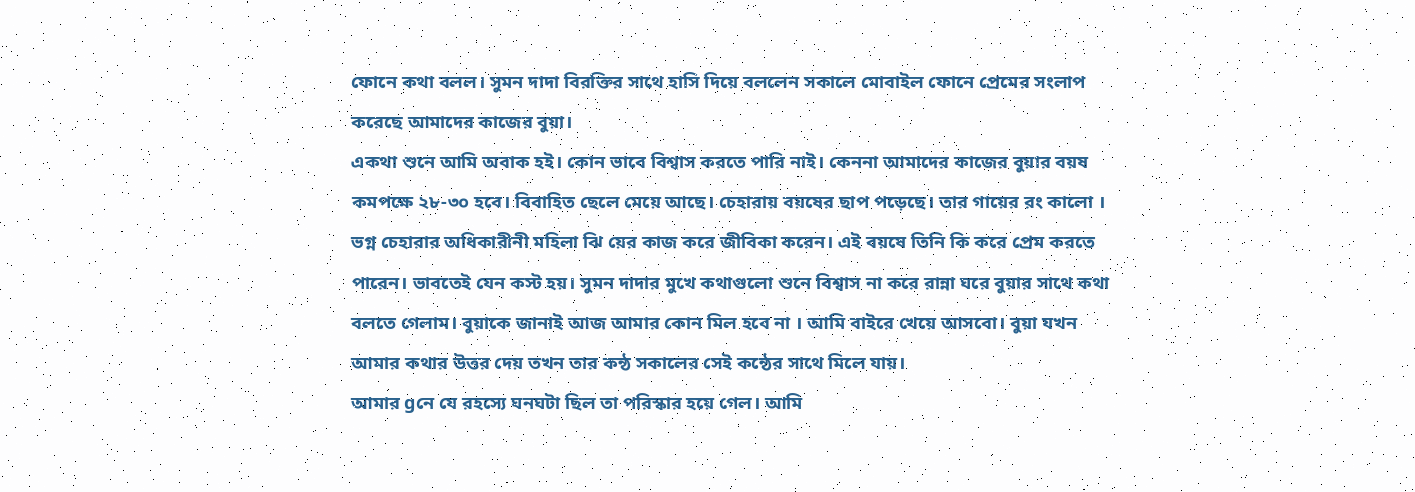ফোনে কথা বলল। সুমন দাদা বিরক্তির সাথে হাসি দিয়ে বললেন সকালে মোবাইল ফোনে প্রেমের সংলাপ করেছে আমাদের কাজের বুয়া।
একথা শুনে আমি অবাক হই। কোন ভাবে বিশ্বাস করতে পারি নাই। কেননা আমাদের কাজের বুয়ার বয়ষ কমপক্ষে ২৮-৩০ হবে। বিবাহিত ছেলে মেয়ে আছে। চেহারায় বয়ষের ছাপ পড়েছে। তার গায়ের রং কালো । ভগ্ন চেহারার অধিকারীনী মহিলা ঝি য়ের কাজ করে জীবিকা করেন। এই বয়ষে তিনি কি করে প্রেম করতে পারেন। ভাবতেই যেন কস্ট হয়। সুমন দাদার মুখে কথাগুলো শুনে বিশ্বাস না করে রান্না ঘরে বুয়ার সাথে কথা বলতে গেলাম। বুয়াকে জানাই আজ আমার কোন মিল হবে না । আমি বাইরে খেয়ে আসবো। বুয়া যখন আমার কথার উত্তর দেয় তখন তার কন্ঠ সকালের সেই কন্ঠের সাথে মিলে যায়।
আমার gনে যে রহস্যে ঘনঘটা ছিল তা পরিস্কার হয়ে গেল। আমি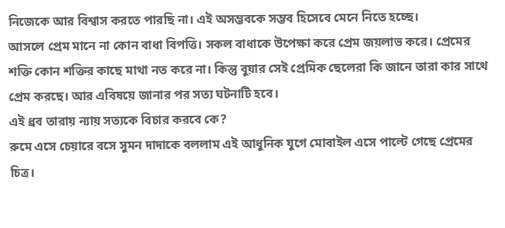নিজেকে আর বিশ্বাস করতে পারছি না। এই অসম্ভবকে সম্ভব হিসেবে মেনে নিতে হচ্ছে।
আসলে প্রেম মানে না কোন বাধা বিপত্তি। সকল বাধাকে উপেক্ষা করে প্রেম জয়লাভ করে। প্রেমের শক্তি কোন শক্তির কাছে মাথা নত করে না। কিন্তু বুয়ার সেই প্রেমিক ছেলেরা কি জানে তারা কার সাথে প্রেম করছে। আর এবিষয়ে জানার পর সত্য ঘটনাটি হবে।
এই ধ্রব তারায় ন্যায় সত্যকে বিচার করবে কে?
রুমে এসে চেয়ারে বসে সুমন দাদাকে বললাম এই আধুনিক যুগে মোবাইল এসে পাল্টে গেছে প্রেমের চিত্র।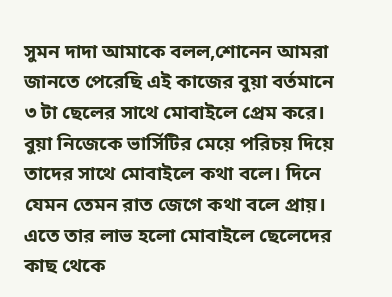সুমন দাদা আমাকে বলল,শোনেন আমরা জানতে পেরেছি এই কাজের বুয়া বর্তমানে ৩ টা ছেলের সাথে মোবাইলে প্রেম করে। বুয়া নিজেকে ভার্সিটির মেয়ে পরিচয় দিয়ে তাদের সাথে মোবাইলে কথা বলে। দিনে যেমন তেমন রাত জেগে কথা বলে প্রায়। এতে তার লাভ হলো মোবাইলে ছেলেদের কাছ থেকে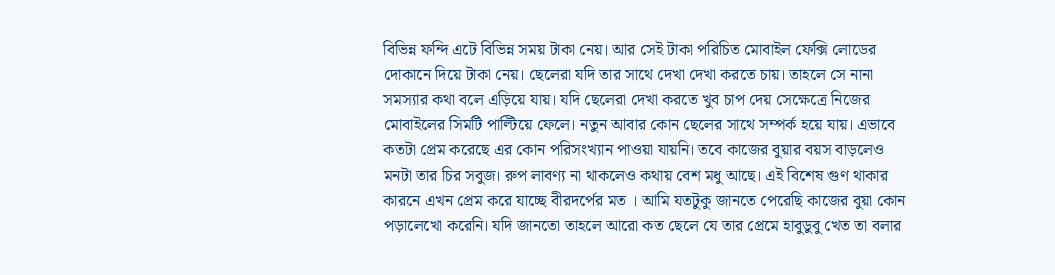বিভিন্ন ফন্দি এটে বিভিন্ন সময় টাকা নেয়। আর সেই টাকা পরিচিত মোবাইল ফেক্সি লোডের দোকানে দিয়ে টাকা নেয়। ছেলেরা যদি তার সাথে দেখা দেখা করতে চায়। তাহলে সে নানা সমস্যার কথা বলে এড়িয়ে যায়। যদি ছেলেরা দেখা করতে খুব চাপ দেয় সেক্ষেত্রে নিজের মোবাইলের সিমটি পাল্টিয়ে ফেলে। নতুন আবার কোন ছেলের সাথে সম্পর্ক হয়ে যায়। এভাবে কতটা প্রেম করেছে এর কোন পরিসংখ্যান পাওয়া যায়নি। তবে কাজের বুয়ার বয়স বাড়লেও মনটা তার চির সবুজ। রুপ লাবণ্য না থাকলেও কথায় বেশ মধু আছে। এই বিশেষ গুণ থাকার কারনে এখন প্রেম করে যাচ্ছে বীরদর্পের মত । আমি যতটুকু জানতে পেরেছি কাজের বুয়া কোন পড়ালেখো করেনি। যদি জানতো তাহলে আরো কত ছেলে যে তার প্রেমে হাবুডুবু খেত তা বলার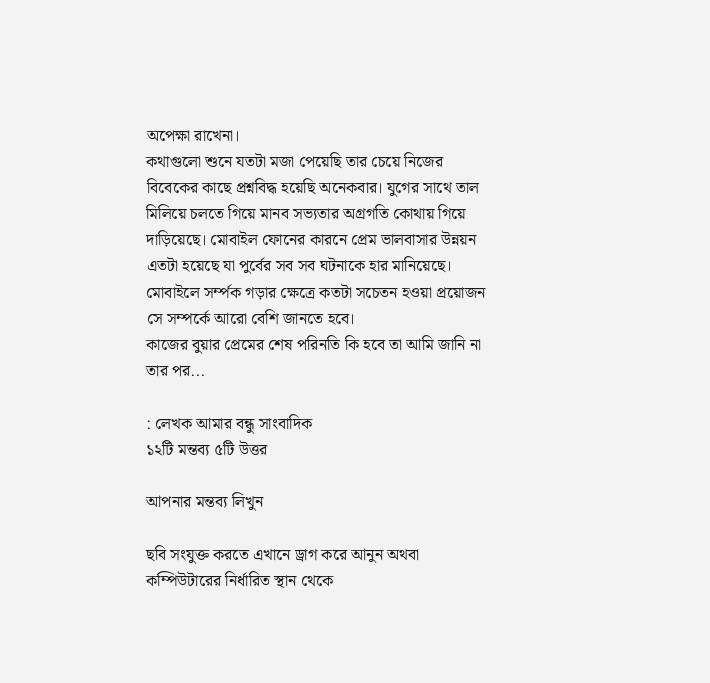অপেক্ষা রাখেনা।
কথাগুলো শুনে যতটা মজা পেয়েছি তার চেয়ে নিজের বিবেকের কাছে প্রশ্নবিদ্ধ হয়েছি অনেকবার। যুগের সাথে তাল মিলিয়ে চলতে গিয়ে মানব সভ্যতার অগ্রগতি কোথায় গিয়ে দাড়িয়েছে। মোবাইল ফোনের কারনে প্রেম ভালবাসার উন্নয়ন এতটা হয়েছে যা পুর্বের সব সব ঘটনাকে হার মানিয়েছে। মোবাইলে সর্ম্পক গড়ার ক্ষেত্রে কতটা সচেতন হওয়া প্রয়োজন সে সম্পর্কে আরো বেশি জানতে হবে।
কাজের বুয়ার প্রেমের শেষ পরিনতি কি হবে তা আমি জানি না তার পর...

: লেখক আমার বন্ধু সাংবাদিক
১২টি মন্তব্য ৫টি উত্তর

আপনার মন্তব্য লিখুন

ছবি সংযুক্ত করতে এখানে ড্রাগ করে আনুন অথবা কম্পিউটারের নির্ধারিত স্থান থেকে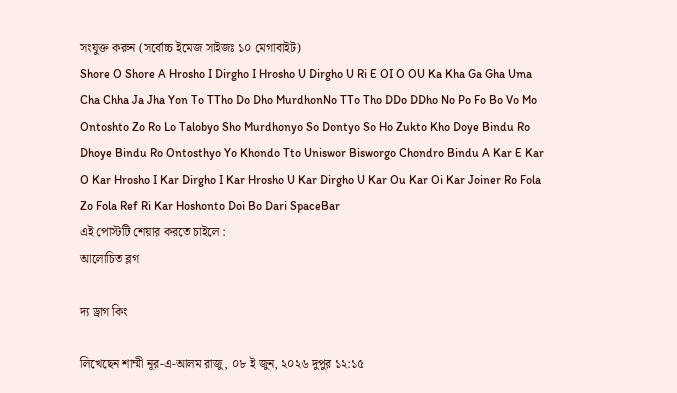সংযুক্ত করুন (সর্বোচ্চ ইমেজ সাইজঃ ১০ মেগাবাইট)
Shore O Shore A Hrosho I Dirgho I Hrosho U Dirgho U Ri E OI O OU Ka Kha Ga Gha Uma Cha Chha Ja Jha Yon To TTho Do Dho MurdhonNo TTo Tho DDo DDho No Po Fo Bo Vo Mo Ontoshto Zo Ro Lo Talobyo Sho Murdhonyo So Dontyo So Ho Zukto Kho Doye Bindu Ro Dhoye Bindu Ro Ontosthyo Yo Khondo Tto Uniswor Bisworgo Chondro Bindu A Kar E Kar O Kar Hrosho I Kar Dirgho I Kar Hrosho U Kar Dirgho U Kar Ou Kar Oi Kar Joiner Ro Fola Zo Fola Ref Ri Kar Hoshonto Doi Bo Dari SpaceBar
এই পোস্টটি শেয়ার করতে চাইলে :
আলোচিত ব্লগ

দ্য ড্রাগ কিং

লিখেছেন শাম্মী নূর-এ-আলম রাজু, ০৮ ই জুন, ২০২৬ দুপুর ১২:১৫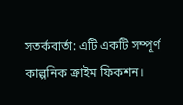সতর্কবার্তা: এটি একটি সম্পূর্ণ কাল্পনিক ক্রাইম ফিকশন।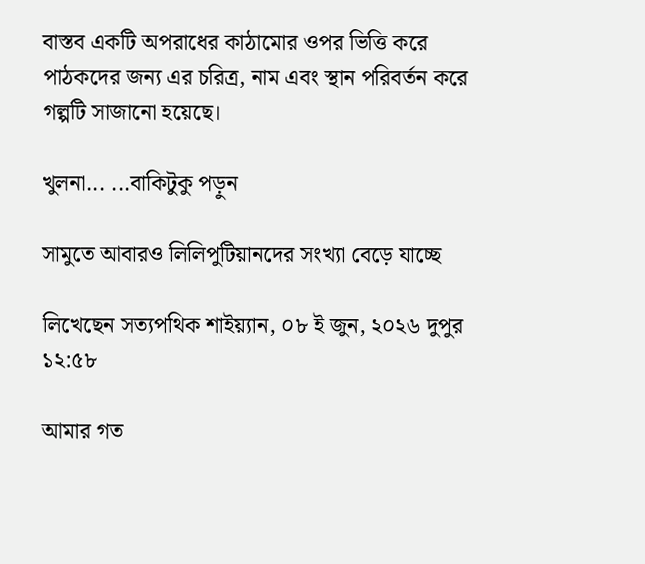বাস্তব একটি অপরাধের কাঠামোর ওপর ভিত্তি করে পাঠকদের জন্য এর চরিত্র, নাম এবং স্থান পরিবর্তন করে গল্পটি সাজানো হয়েছে।

খুলনা... ...বাকিটুকু পড়ুন

সামুতে আবারও লিলিপুটিয়ানদের সংখ্যা বেড়ে যাচ্ছে

লিখেছেন সত্যপথিক শাইয়্যান, ০৮ ই জুন, ২০২৬ দুপুর ১২:৫৮

আমার গত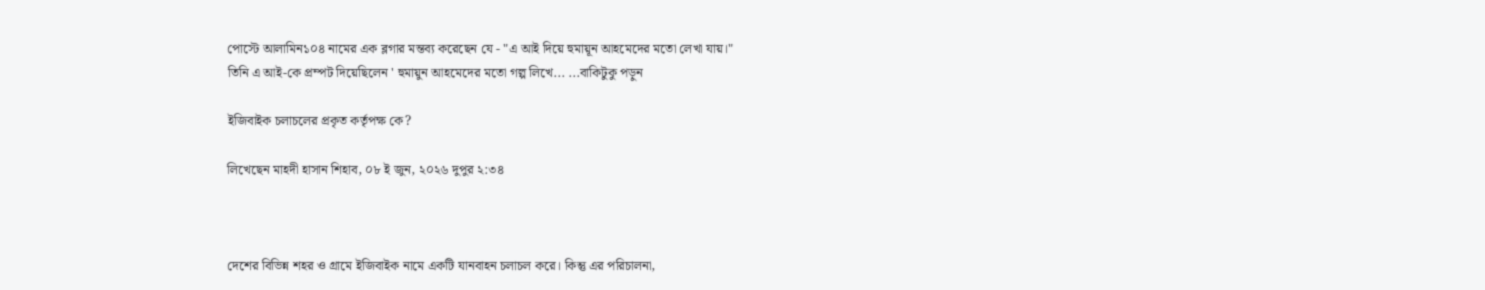পোস্টে আলামিন১০৪ নামের এক ব্লগার মন্তব্য করেছেন যে - "এ আই দিয়ে হুমায়ূন আহমেদের মতো লেখা যায়।"
তিনি এ আই-কে প্রম্পট দিয়েছিলেন ' হুমায়ুন আহমেদের মতো গল্প লিখে... ...বাকিটুকু পড়ুন

ইজিবাইক চলাচলের প্রকৃত কর্তৃপক্ষ কে?

লিখেছেন মাহদী হাসান শিহাব, ০৮ ই জুন, ২০২৬ দুপুর ২:৩৪



দেশের বিভিন্ন শহর ও গ্রামে ইজিবাইক নামে একটি যানবাহন চলাচল করে। কিন্তু এর পরিচালনা,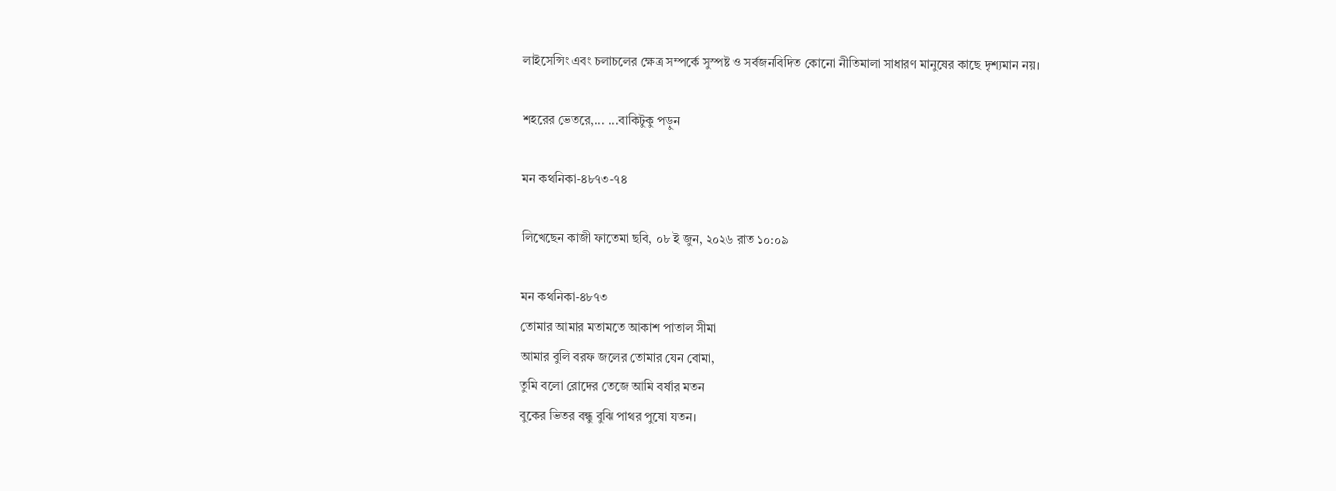লাইসেন্সিং এবং চলাচলের ক্ষেত্র সম্পর্কে সুস্পষ্ট ও সর্বজনবিদিত কোনো নীতিমালা সাধারণ মানুষের কাছে দৃশ্যমান নয়।

শহরের ভেতরে,... ...বাকিটুকু পড়ুন

মন কথনিকা-৪৮৭৩-৭৪

লিখেছেন কাজী ফাতেমা ছবি, ০৮ ই জুন, ২০২৬ রাত ১০:০৯

মন কথনিকা-৪৮৭৩
তোমার আমার মতামতে আকাশ পাতাল সীমা
আমার বুলি বরফ জলের তোমার যেন বোমা,
তুমি বলো রোদের তেজে আমি বর্ষার মতন
বুকের ভিতর বন্ধু বুঝি পাথর পুষো যতন।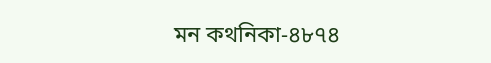মন কথনিকা-৪৮৭৪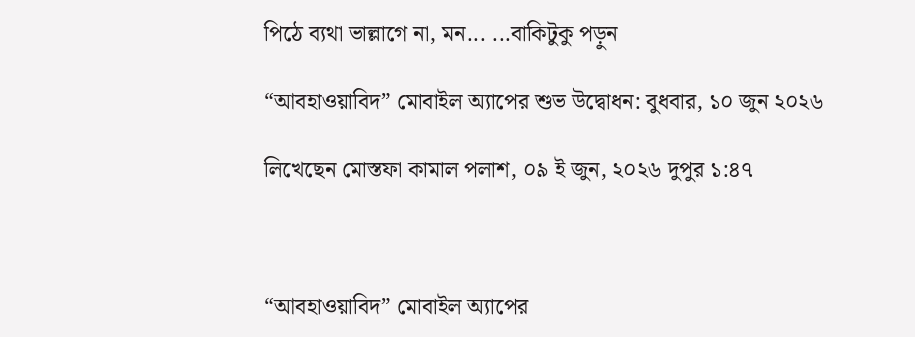পিঠে ব্যথা ভাল্লাগে না, মন... ...বাকিটুকু পড়ুন

“আবহাওয়াবিদ” মোবাইল অ্যাপের শুভ উদ্বোধন: বুধবার, ১০ জুন ২০২৬

লিখেছেন মোস্তফা কামাল পলাশ, ০৯ ই জুন, ২০২৬ দুপুর ১:৪৭



“আবহাওয়াবিদ” মোবাইল অ্যাপের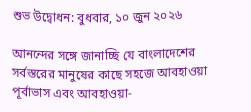শুভ উদ্বোধন: বুধবার, ১০ জুন ২০২৬

আনন্দের সঙ্গে জানাচ্ছি যে বাংলাদেশের সর্বস্তরের মানুষের কাছে সহজে আবহাওয়া পূর্বাভাস এবং আবহাওয়া-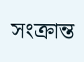সংক্রান্ত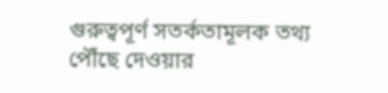গুরুত্বপূর্ণ সতর্কতামূলক তথ্য পৌঁছে দেওয়ার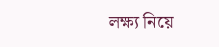লক্ষ্য নিয়ে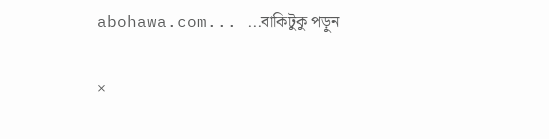abohawa.com... ...বাকিটুকু পড়ুন

×